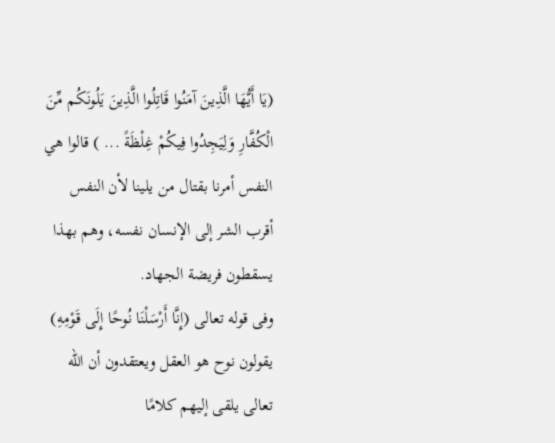(يَا أَيُّهَا الَّذِينَ آمَنُوا قَاتِلُوا الَّذِينَ يَلُونَكُم مِّنَ الْكُفَّارِ وَلِيَجِدُوا فِيكُمْ غِلْظَةً ... ) قالوا هي النفس أمرنا بقتال من يلينا لأن النفس أقرب الشر إلى الإنسان نفسه، وهم بهذا يسقطون فريضة الجهاد.
وفى قوله تعالى (إِنَّا أَرْسَلْنَا نُوحًا إِلَى قَوْمِهِ) يقولون نوح هو العقل ويعتقدون أن الله تعالى يلقى إليهم كلامًا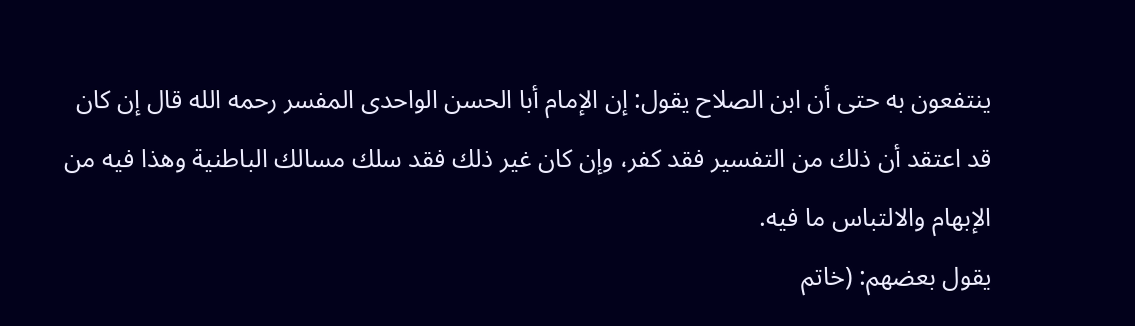ينتفعون به حتى أن ابن الصلاح يقول: إن الإمام أبا الحسن الواحدى المفسر رحمه الله قال إن كان قد اعتقد أن ذلك من التفسير فقد كفر، وإن كان غير ذلك فقد سلك مسالك الباطنية وهذا فيه من الإبهام والالتباس ما فيه.
يقول بعضهم: (خاتم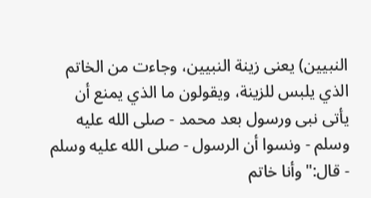النبيين) يعنى زينة النبيين، وجاءت من الخاتم الذي يلبس للزينة، ويقولون ما الذي يمنع أن يأتى نبى ورسول بعد محمد - صلى الله عليه وسلم - ونسوا أن الرسول - صلى الله عليه وسلم - قال:"وأنا خاتم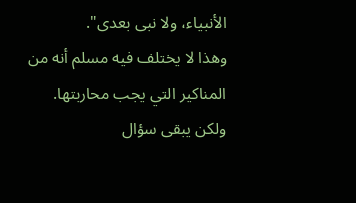الأنبياء، ولا نبى بعدى".
وهذا لا يختلف فيه مسلم أنه من المناكير التي يجب محاربتها.
ولكن يبقى سؤال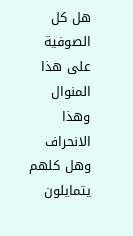هل كل الصوفية على هذا المنوال وهذا الانحراف وهل كلهم يتمايلون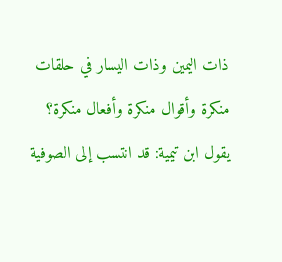ذات اليمين وذات اليسار في حلقات منكرة وأقوال منكرة وأفعال منكرة؟
يقول ابن تيمية: قد انتسب إلى الصوفية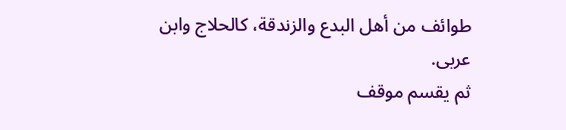طوائف من أهل البدع والزندقة، كالحلاج وابن عربى.
ثم يقسم موقف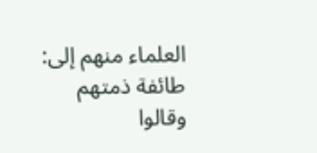العلماء منهم إلى:
طائفة ذمتهم وقالوا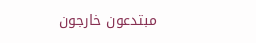مبتدعون خارجون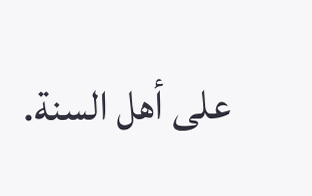على أهل السنة.